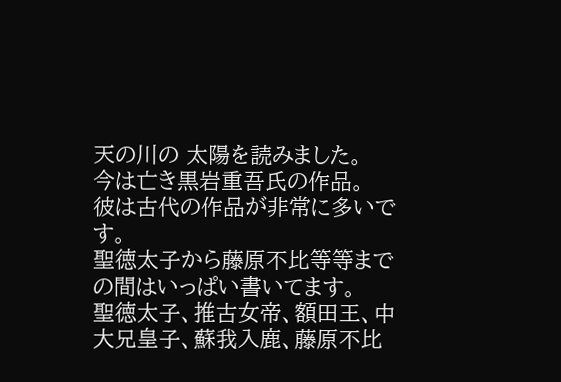天の川の 太陽を読みました。
今は亡き黒岩重吾氏の作品。
彼は古代の作品が非常に多いです。
聖徳太子から藤原不比等等までの間はいっぱい書いてます。
聖徳太子、推古女帝、額田王、中大兄皇子、蘇我入鹿、藤原不比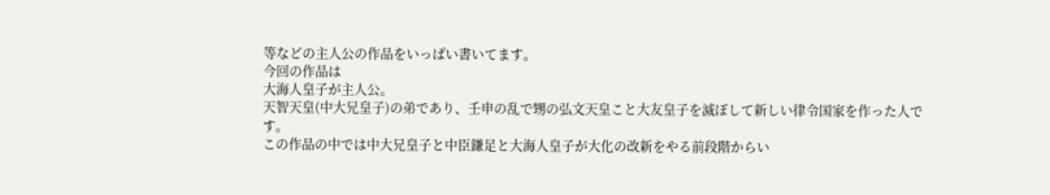等などの主人公の作品をいっぱい書いてます。
今回の作品は
大海人皇子が主人公。
天智天皇(中大兄皇子)の弟であり、壬申の乱で甥の弘文天皇こと大友皇子を滅ぼして新しい律令国家を作った人です。
この作品の中では中大兄皇子と中臣鎌足と大海人皇子が大化の改新をやる前段階からい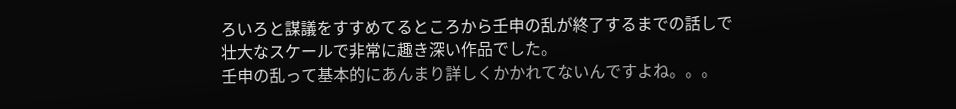ろいろと謀議をすすめてるところから壬申の乱が終了するまでの話しで
壮大なスケールで非常に趣き深い作品でした。
壬申の乱って基本的にあんまり詳しくかかれてないんですよね。。。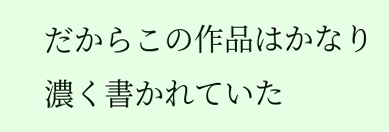だからこの作品はかなり濃く書かれていた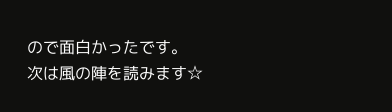ので面白かったです。
次は風の陣を読みます☆